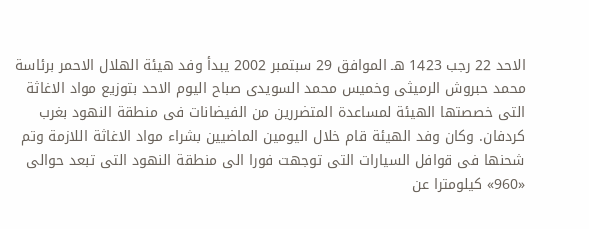الاحد 22 رجب 1423 هـ الموافق 29 سبتمبر 2002 يبدأ وفد هيئة الهلال الاحمر برئاسة محمد حبروش الرميثى وخميس محمد السويدى صباح اليوم الاحد بتوزيع مواد الاغاثة التى خصصتها الهيئة لمساعدة المتضررين من الفيضانات فى منطقة النهود بغرب كردفان. وكان وفد الهيئة قام خلال اليومين الماضيين بشراء مواد الاغاثة اللازمة وتم شحنها فى قوافل السيارات التى توجهت فورا الى منطقة النهود التى تبعد حوالى «960» كيلومترا عن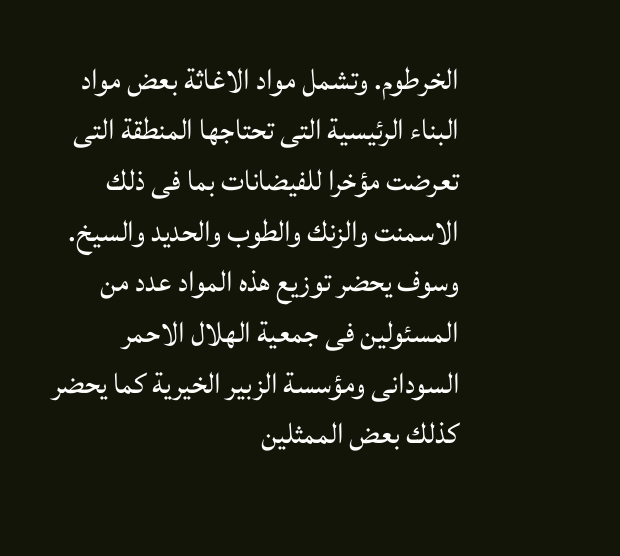الخرطوم. وتشمل مواد الاغاثة بعض مواد البناء الرئيسية التى تحتاجها المنطقة التى تعرضت مؤخرا للفيضانات بما فى ذلك الاسمنت والزنك والطوب والحديد والسيخ. وسوف يحضر توزيع هذه المواد عدد من المسئولين فى جمعية الهلال الاحمر السودانى ومؤسسة الزبير الخيرية كما يحضر كذلك بعض الممثلين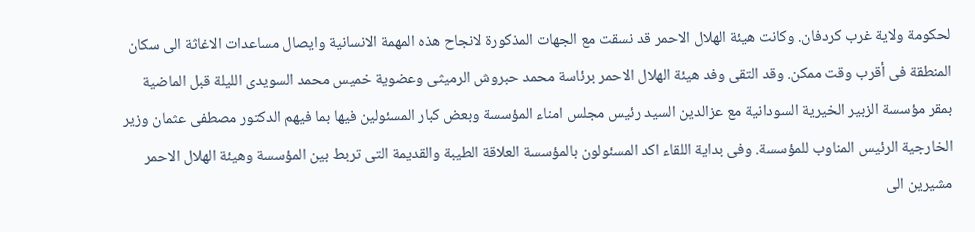لحكومة ولاية غرب كردفان. وكانت هيئة الهلال الاحمر قد نسقت مع الجهات المذكورة لانجاح هذه المهمة الانسانية وايصال مساعدات الاغاثة الى سكان المنطقة فى أقرب وقت ممكن. وقد التقى وفد هيئة الهلال الاحمر برئاسة محمد حبروش الرميثى وعضوية خميس محمد السويدى الليلة قبل الماضية بمقر مؤسسة الزبير الخيرية السودانية مع عزالدين السيد رئيس مجلس امناء المؤسسة وبعض كبار المسئولين فيها بما فيهم الدكتور مصطفى عثمان وزير الخارجية الرئيس المناوب للمؤسسة. وفى بداية اللقاء اكد المسئولون بالمؤسسة العلاقة الطيبة والقديمة التى تربط بين المؤسسة وهيئة الهلال الاحمر مشيرين الى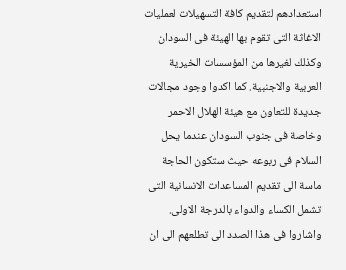استعدادهم لتقديم كافة التسهيلات لعمليات الاغاثة التى تقوم بها الهيئة فى السودان وكذلك لغيرها من المؤسسات الخيرية العربية والاجنبية. كما اكدوا وجود مجالات جديدة للتعاون مع هيئة الهلال الاحمر وخاصة فى جنوب السودان عندما يحل السلام فى ربوعه حيث ستكون الحاجة ماسة الى تقديم المساعدات الانسانية التى تشمل الكساء والدواء بالدرجة الاولى. واشاروا فى هذا الصدد الى تطلعهم الى ان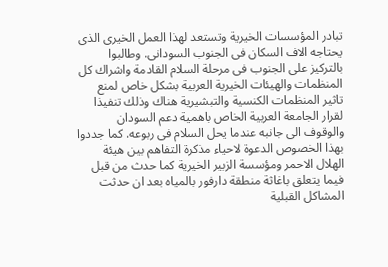تبادر المؤسسات الخيرية وتستعد لهذا العمل الخيرى الذى يحتاجه الاف السكان فى الجنوب السودانى. وطالبوا بالتركيز على الجنوب فى مرحلة السلام القادمة واشراك كل المنظمات والهيئات الخيرية العربية بشكل خاص لمنع تاثير المنظمات الكنسية والتبشيرية هناك وذلك تنفيذا لقرار الجامعة العربية الخاص باهمية دعم السودان والوقوف الى جانبه عندما يحل السلام فى ربوعه. كما جددوا بهذا الخصوص الدعوة لاحياء مذكرة التفاهم بين هيئة الهلال الاحمر ومؤسسة الزبير الخيرية كما حدث من قبل فيما يتعلق باغاثة منطقة دارفور بالمياه بعد ان حدثت المشاكل القبلية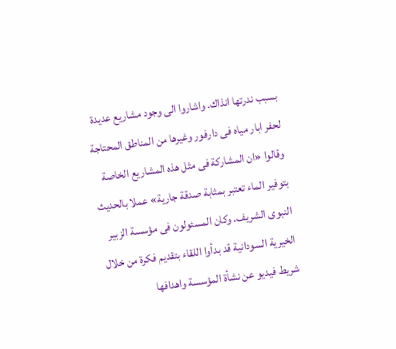بسبب ندرتها انذاك. واشاروا الى وجود مشاريع عديدة لحفر ابار مياه فى دارفور وغيرها من المناطق المحتاجة وقالوا «ان المشاركة فى مثل هذه المشاريع الخاصة بتوفير الماء تعتبر بمثابة صدقة جارية» عملا بالحديث النبوى الشريف. وكان المسئولون فى مؤسسة الزبير الخيرية السودانية قد بدأوا اللقاء بتقديم فكرة من خلال شريط فيديو عن نشأة المؤسسة واهدافها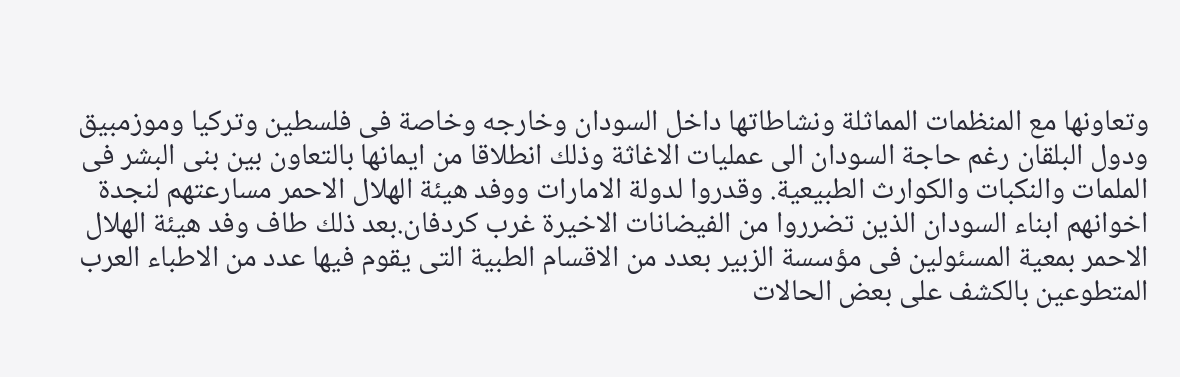وتعاونها مع المنظمات المماثلة ونشاطاتها داخل السودان وخارجه وخاصة فى فلسطين وتركيا وموزمبيق ودول البلقان رغم حاجة السودان الى عمليات الاغاثة وذلك انطلاقا من ايمانها بالتعاون بين بنى البشر فى الملمات والنكبات والكوارث الطبيعية. وقدروا لدولة الامارات ووفد هيئة الهلال الاحمر مسارعتهم لنجدة اخوانهم ابناء السودان الذين تضرروا من الفيضانات الاخيرة غرب كردفان.بعد ذلك طاف وفد هيئة الهلال الاحمر بمعية المسئولين فى مؤسسة الزبير بعدد من الاقسام الطبية التى يقوم فيها عدد من الاطباء العرب المتطوعين بالكشف على بعض الحالات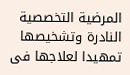المرضية التخصصية النادرة وتشخيصها تمهيدا لعلاجها فى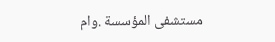مستشفى المؤسسة .وام